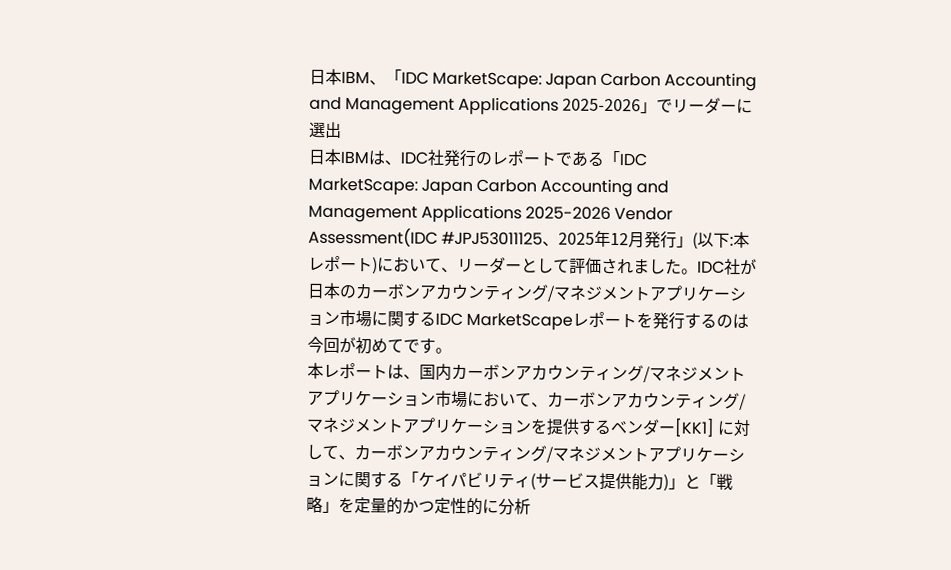日本IBM、「IDC MarketScape: Japan Carbon Accounting and Management Applications 2025-2026」でリーダーに選出
日本IBMは、IDC社発行のレポートである「IDC MarketScape: Japan Carbon Accounting and Management Applications 2025-2026 Vendor Assessment(IDC #JPJ53011125、2025年12月発行」(以下:本レポート)において、リーダーとして評価されました。IDC社が日本のカーボンアカウンティング/マネジメントアプリケーション市場に関するIDC MarketScapeレポートを発行するのは今回が初めてです。
本レポートは、国内カーボンアカウンティング/マネジメントアプリケーション市場において、カーボンアカウンティング/マネジメントアプリケーションを提供するベンダー[KK1] に対して、カーボンアカウンティング/マネジメントアプリケーションに関する「ケイパビリティ(サービス提供能力)」と「戦略」を定量的かつ定性的に分析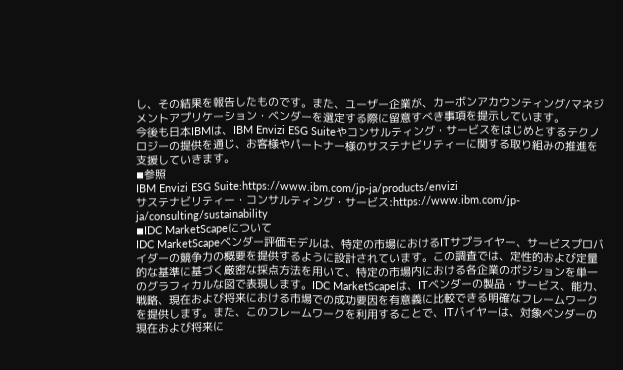し、その結果を報告したものです。また、ユーザー企業が、カーボンアカウンティング/マネジメントアプリケーション・ベンダーを選定する際に留意すべき事項を提示しています。
今後も日本IBMは、IBM Envizi ESG Suiteやコンサルティング・サービスをはじめとするテクノロジーの提供を通じ、お客様やパートナー様のサステナビリティーに関する取り組みの推進を支援していきます。
◾参照
IBM Envizi ESG Suite:https://www.ibm.com/jp-ja/products/envizi
サステナビリティー・コンサルティング・サービス:https://www.ibm.com/jp-ja/consulting/sustainability
◾IDC MarketScapeについて
IDC MarketScapeベンダー評価モデルは、特定の市場におけるITサプライヤー、サービスプロバイダーの競争力の概要を提供するように設計されています。この調査では、定性的および定量的な基準に基づく厳密な採点方法を用いて、特定の市場内における各企業のポジションを単一のグラフィカルな図で表現します。IDC MarketScapeは、ITベンダーの製品・サービス、能力、戦略、現在および将来における市場での成功要因を有意義に比較できる明確なフレームワークを提供します。また、このフレームワークを利用することで、ITバイヤーは、対象ベンダーの現在および将来に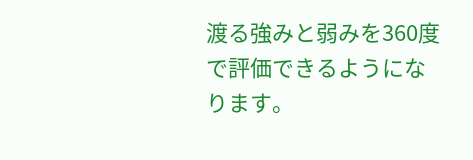渡る強みと弱みを360度で評価できるようになります。